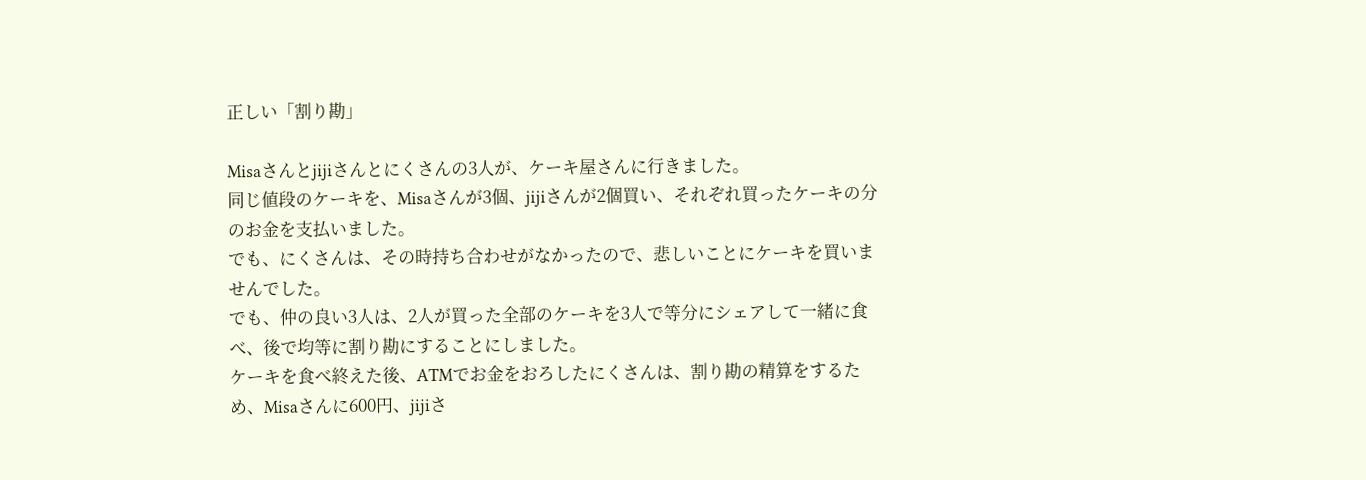正しい「割り勘」

Misaさんとjijiさんとにくさんの3人が、ケーキ屋さんに行きました。
同じ値段のケーキを、Misaさんが3個、jijiさんが2個買い、それぞれ買ったケーキの分のお金を支払いました。
でも、にくさんは、その時持ち合わせがなかったので、悲しいことにケーキを買いませんでした。
でも、仲の良い3人は、2人が買った全部のケーキを3人で等分にシェアして一緒に食べ、後で均等に割り勘にすることにしました。
ケーキを食べ終えた後、ATMでお金をおろしたにくさんは、割り勘の精算をするため、Misaさんに600円、jijiさ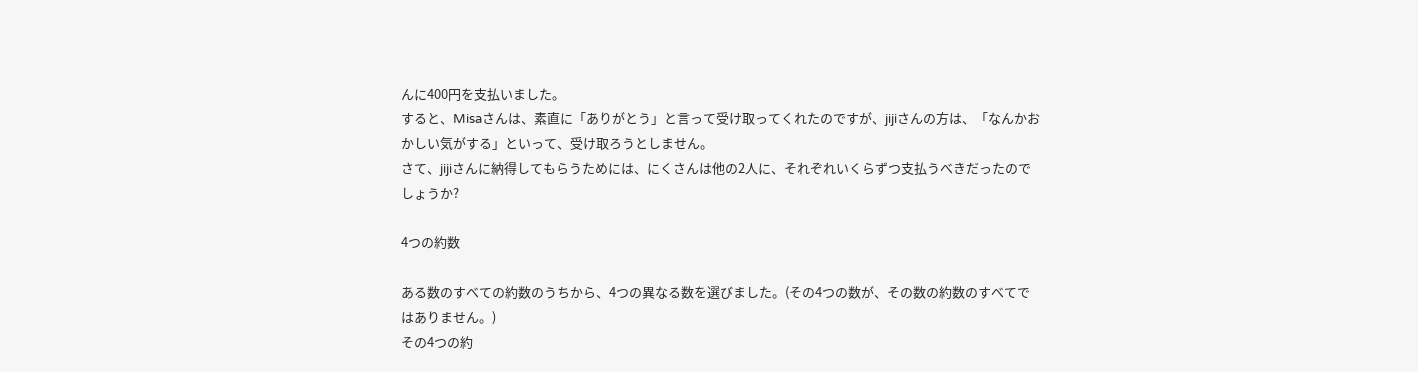んに400円を支払いました。
すると、Misaさんは、素直に「ありがとう」と言って受け取ってくれたのですが、jijiさんの方は、「なんかおかしい気がする」といって、受け取ろうとしません。
さて、jijiさんに納得してもらうためには、にくさんは他の2人に、それぞれいくらずつ支払うべきだったのでしょうか?

4つの約数

ある数のすべての約数のうちから、4つの異なる数を選びました。(その4つの数が、その数の約数のすべてではありません。)
その4つの約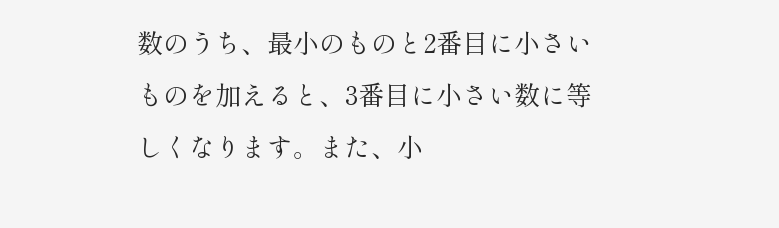数のうち、最小のものと2番目に小さいものを加えると、3番目に小さい数に等しくなります。また、小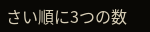さい順に3つの数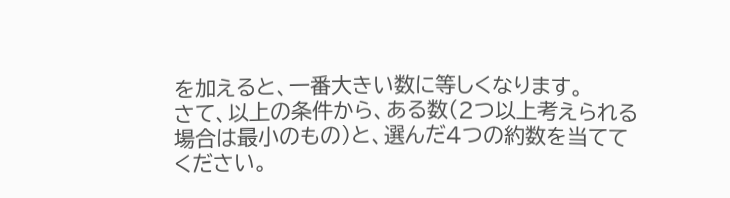を加えると、一番大きい数に等しくなります。
さて、以上の条件から、ある数(2つ以上考えられる場合は最小のもの)と、選んだ4つの約数を当ててください。